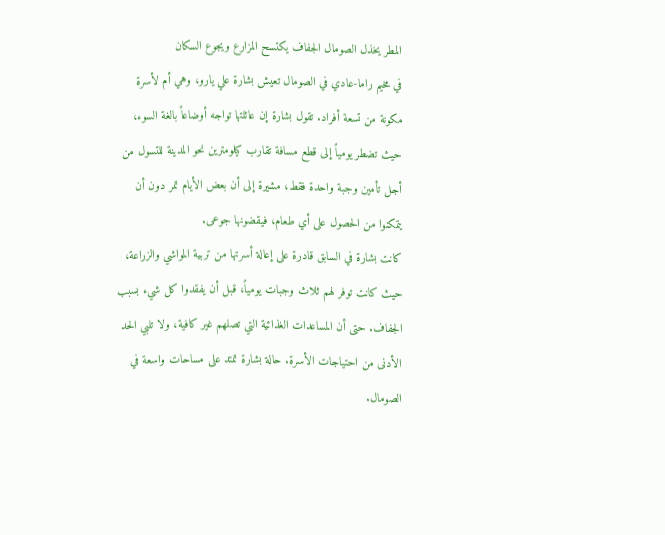المطر يخذل الصومال الجفاف يكتسح المزارع ويجوع السكان
في مخيم راما-عادي في الصومال تعيش بشارة علي يارو، وهي أم لأسرة مكونة من تسعة أفراد. تقول بشارة إن عائلتها تواجه أوضاعاً بالغة السوء، حيث تضطر يومياً إلى قطع مسافة تقارب كيلومترين نحو المدينة للتسول من أجل تأمين وجبة واحدة فقط، مشيرة إلى أن بعض الأيام تمر دون أن يتمكنوا من الحصول على أي طعام، فيقضونها جوعى.
كانت بشارة في السابق قادرة على إعالة أسرتها من تربية المواشي والزراعة، حيث كانت توفر لهم ثلاث وجبات يومياً، قبل أن يفقدوا كل شيء بسبب الجفاف. حتى أن المساعدات الغذائية التي تصلهم غير كافية، ولا تلبي الحد الأدنى من احتياجات الأسرة. حالة بشارة تمتد على مساحات واسعة في الصومال.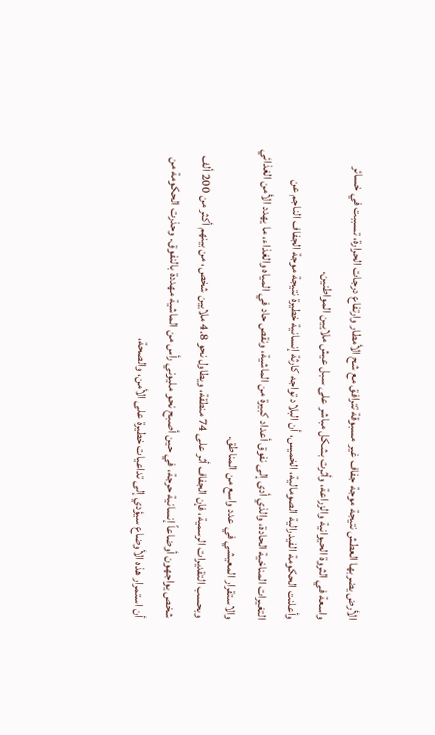الأرض يضربها العطش نتيجة موجة جفاف غير مسبوقة تترافق مع شح الأمطار وارتفاع درجات الحرارة، تسببت في خسائر واسعة في الثروة الحيوانية والزراعة، وأثرت بشكل مباشر على سبل عيش ملايين المواطنين.
وأعلنت الحكومة الفيدرالية الصومالية، الخميس، أن البلاد تواجه كارثة إنسانية خطيرة نتيجة موجة الجفاف الناجم عن التغيرات المناخية الحادة، والذي أدى إلى نفوق أعداد كبيرة من الماشية، ونقص حاد في المياه والغذاء، ما يهدد الأمن الغذائي والاستقرار المعيشي في عدد واسع من المناطق.
وبحسب التقديرات الرسمية، فإن الجفاف أثر على 74 منطقة، ويطاول نحو 4.8 ملايين شخص، من بينهم أكثر من 200 ألف شخص يواجهون أوضاعاً إنسانية حرجة، في حين أصبح نحو مليوني رأس من الماشية مهددة بالنفوق. وحذرت الحكومة من أن استمرار هذه الأوضاع سيؤدي إلى تداعيات خطيرة على الأمن، والصحة،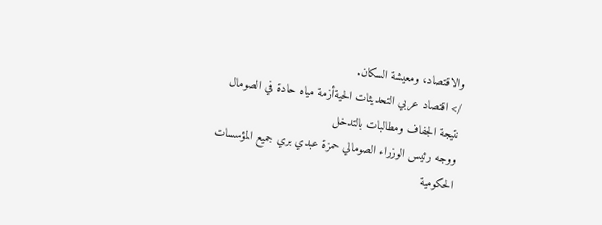والاقتصاد، ومعيشة السكان.
/> اقتصاد عربي التحديثات الحيةأزمة مياه حادة في الصومال نتيجة الجفاف ومطالبات بالتدخل
ووجه رئيس الوزراء الصومالي حمزة عبدي بري جميع المؤسسات الحكومية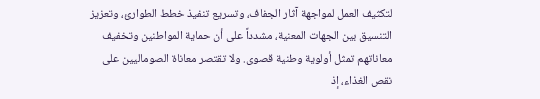لتكثيف العمل لمواجهة آثار الجفاف، وتسريع تنفيذ خطط الطوارئ، وتعزيز التنسيق بين الجهات المعنية، مشدداً على أن حماية المواطنين وتخفيف معاناتهم تمثل أولوية وطنية قصوى. ولا تقتصر معاناة الصوماليين على نقص الغذاء، إذ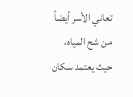تعاني الأسر أيضاً من شح المياه، حيث يعتمد سكان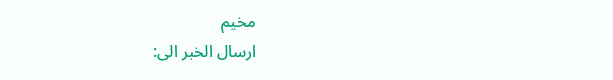مخيم
ارسال الخبر الى: